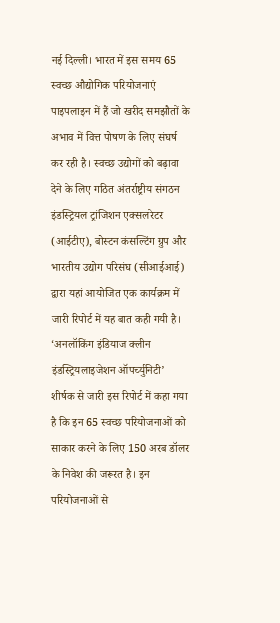नई दिल्ली। भारत में इस समय 65 स्वच्छ औद्योगिक परियोजनाएं पाइपलाइन में हैं जो खरीद समझौतों के अभाव में वित्त पोषण के लिए संघर्ष कर रही है। स्वच्छ उद्योगों को बढ़ावा देने के लिए गठित अंतर्राष्ट्रीय संगठन इंडस्ट्रियल ट्रांजिशन एक्सलरेटर (आईटीए), बोस्टन कंसल्टिंग ग्रुप और भारतीय उद्योग परिसंघ (सीआईआई) द्वारा यहां आयोजित एक कार्यक्रम में जारी रिपोर्ट में यह बात कही गयी है।
‘अनलॉकिंग इंडियाज क्लीन इंडस्ट्रियलाइजेशन ऑपर्च्युनिटी’ शीर्षक से जारी इस रिपोर्ट में कहा गया है कि इन 65 स्वच्छ परियोजनाओं को साकार करने के लिए 150 अरब डॉलर के निवेश की जरूरत है। इन परियोजनाओं से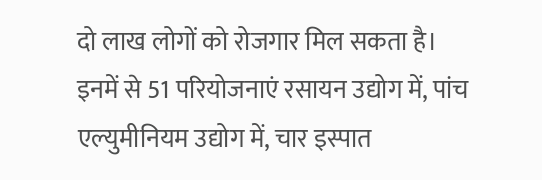दो लाख लोगों को रोजगार मिल सकता है।
इनमें से 51 परियोजनाएं रसायन उद्योग में, पांच एल्युमीनियम उद्योग में, चार इस्पात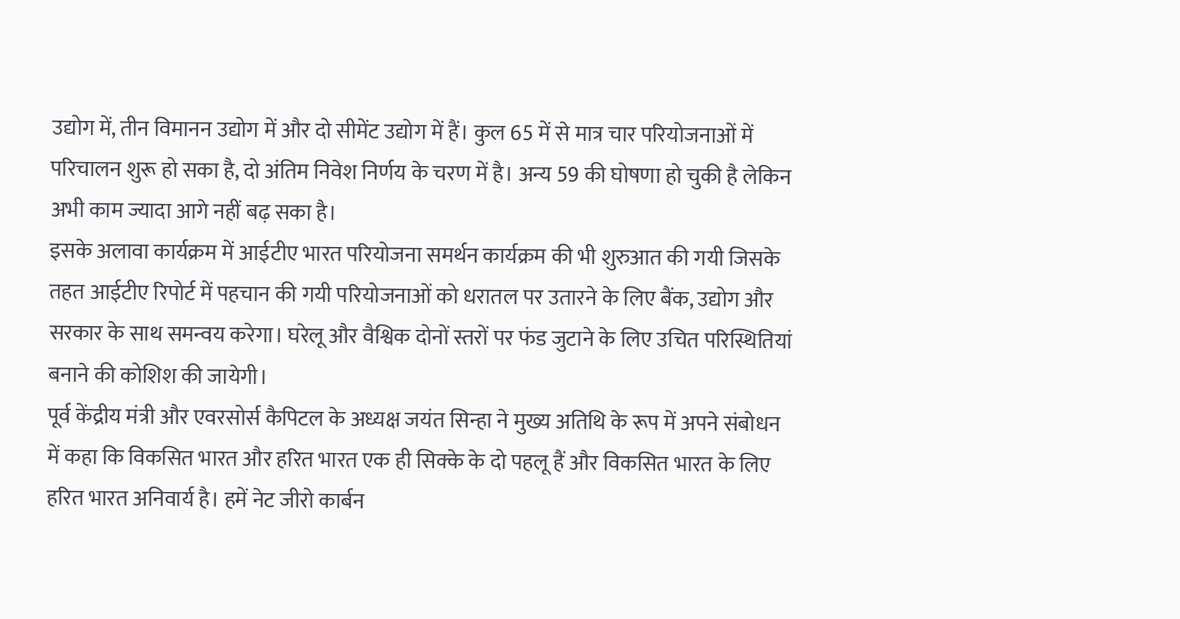उद्योग में, तीन विमानन उद्योग में और दो सीमेंट उद्योग में हैं। कुल 65 में से मात्र चार परियोजनाओं में परिचालन शुरू हो सका है, दो अंतिम निवेश निर्णय के चरण में है। अन्य 59 की घोषणा हो चुकी है लेकिन अभी काम ज्यादा आगे नहीं बढ़ सका है।
इसके अलावा कार्यक्रम में आईटीए भारत परियोजना समर्थन कार्यक्रम की भी शुरुआत की गयी जिसके तहत आईटीए रिपोर्ट में पहचान की गयी परियोजनाओं को धरातल पर उतारने के लिए बैंक, उद्योग और सरकार के साथ समन्वय करेगा। घरेलू और वैश्विक दोनों स्तरों पर फंड जुटाने के लिए उचित परिस्थितियां बनाने की कोशिश की जायेगी।
पूर्व केंद्रीय मंत्री और एवरसोर्स कैपिटल के अध्यक्ष जयंत सिन्हा ने मुख्य अतिथि के रूप में अपने संबोधन में कहा कि विकसित भारत और हरित भारत एक ही सिक्के के दो पहलू हैं और विकसित भारत के लिए हरित भारत अनिवार्य है। हमें नेट जीरो कार्बन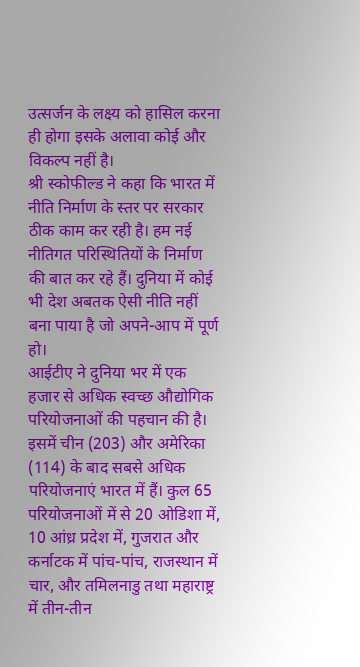उत्सर्जन के लक्ष्य को हासिल करना ही होगा इसके अलावा कोई और विकल्प नहीं है।
श्री स्कोफील्ड ने कहा कि भारत में नीति निर्माण के स्तर पर सरकार ठीक काम कर रही है। हम नई नीतिगत परिस्थितियों के निर्माण की बात कर रहे हैं। दुनिया में कोई भी देश अबतक ऐसी नीति नहीं बना पाया है जो अपने-आप में पूर्ण हो।
आईटीए ने दुनिया भर में एक हजार से अधिक स्वच्छ औद्योगिक परियोजनाओं की पहचान की है। इसमें चीन (203) और अमेरिका (114) के बाद सबसे अधिक परियोजनाएं भारत में हैं। कुल 65 परियोजनाओं में से 20 ओडिशा में, 10 आंध्र प्रदेश में, गुजरात और कर्नाटक में पांच-पांच, राजस्थान में चार, और तमिलनाडु तथा महाराष्ट्र में तीन-तीन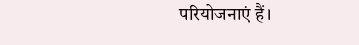परियोजनाएं हैं।